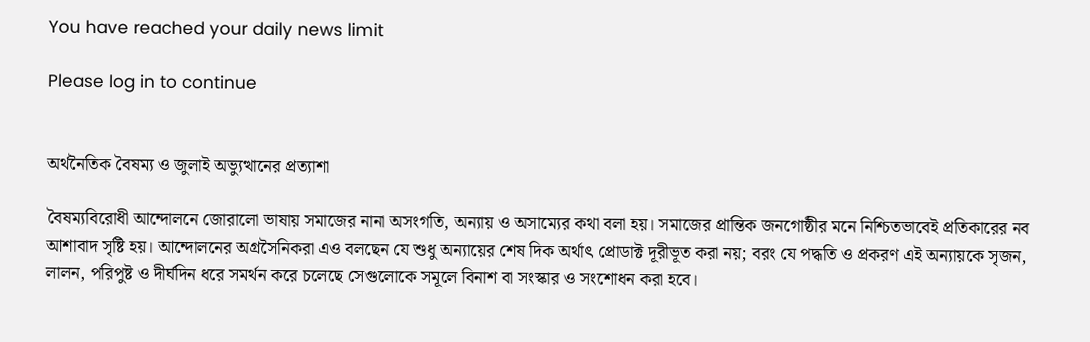You have reached your daily news limit

Please log in to continue


অর্থনৈতিক বৈষম্য ও জুলাই অভ্যুত্থানের প্রত্যাশা

বৈষম্যবিরোধী আন্দোলনে জোরালো ভাষায় সমাজের নানা অসংগতি, অন্যায় ও অসাম্যের কথা বলা হয়। সমাজের প্রান্তিক জনগোষ্ঠীর মনে নিশ্চিতভাবেই প্রতিকারের নব আশাবাদ সৃষ্টি হয়। আন্দোলনের অগ্রসৈনিকরা এও বলছেন যে শুধু অন্যায়ের শেষ দিক অর্থাৎ প্রোডাক্ট দূরীভূত করা নয়; বরং যে পদ্ধতি ও প্রকরণ এই অন্যায়কে সৃজন, লালন, পরিপুষ্ট ও দীর্ঘদিন ধরে সমর্থন করে চলেছে সেগুলোকে সমূলে বিনাশ বা সংস্কার ও সংশোধন করা হবে।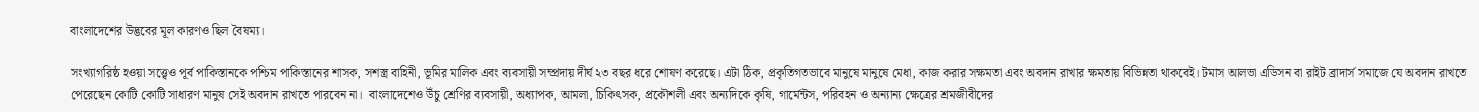বাংলাদেশের উদ্ভবের মূল কারণও ছিল বৈষম্য।

সংখ্যাগরিষ্ঠ হওয়া সত্ত্বেও পূর্ব পাকিস্তানকে পশ্চিম পাকিস্তানের শাসক, সশস্ত্র বাহিনী, ভূমির মালিক এবং ব্যবসায়ী সম্প্রদায় দীর্ঘ ২৩ বছর ধরে শোষণ করেছে। এটা ঠিক, প্রকৃতিগতভাবে মানুষে মানুষে মেধা, কাজ করার সক্ষমতা এবং অবদান রাখার ক্ষমতায় বিভিন্নতা থাকবেই। টমাস আলভা এডিসন বা রাইট ব্রাদার্স সমাজে যে অবদান রাখতে পেরেছেন কোটি কোটি সাধারণ মানুষ সেই অবদান রাখতে পারবেন না।  বাংলাদেশেও উঁচু শ্রেণির ব্যবসায়ী, অধ্যাপক, আমলা, চিকিৎসক, প্রকৌশলী এবং অন্যদিকে কৃষি, গার্মেন্টস, পরিবহন ও অন্যান্য ক্ষেত্রের শ্রমজীবীদের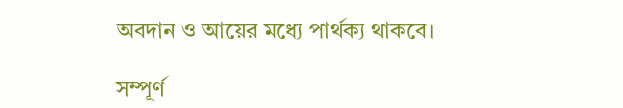অবদান ও আয়ের মধ্যে পার্থক্য থাকবে।

সম্পূর্ণ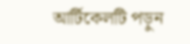আর্টিকেলটি পড়ুন